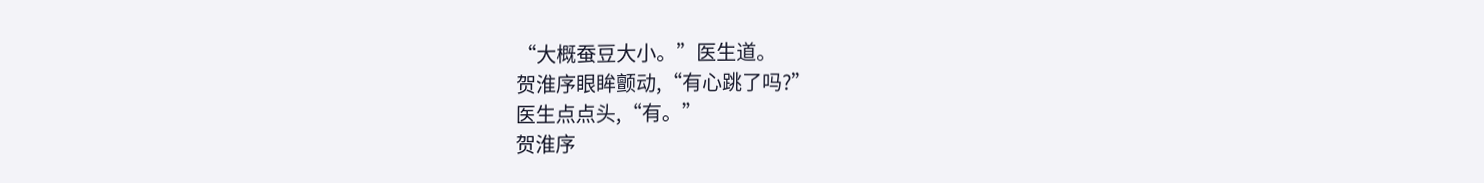“大概蚕豆大小。”医生道。
贺淮序眼眸颤动,“有心跳了吗?”
医生点点头,“有。”
贺淮序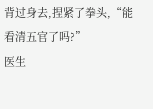背过身去,捏紧了拳头,“能看清五官了吗?”
医生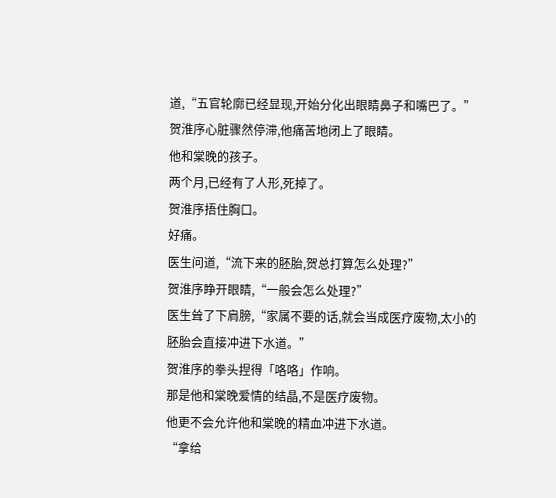道,“五官轮廓已经显现,开始分化出眼睛鼻子和嘴巴了。”
贺淮序心脏骤然停滞,他痛苦地闭上了眼睛。
他和棠晚的孩子。
两个月,已经有了人形,死掉了。
贺淮序捂住胸口。
好痛。
医生问道,“流下来的胚胎,贺总打算怎么处理?”
贺淮序睁开眼睛,“一般会怎么处理?”
医生耸了下肩膀,“家属不要的话,就会当成医疗废物,太小的胚胎会直接冲进下水道。”
贺淮序的拳头捏得「咯咯」作响。
那是他和棠晚爱情的结晶,不是医疗废物。
他更不会允许他和棠晚的精血冲进下水道。
“拿给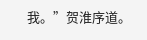我。”贺淮序道。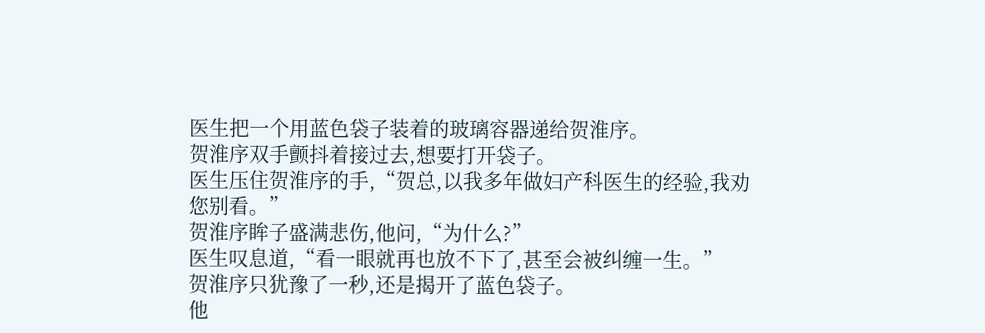医生把一个用蓝色袋子装着的玻璃容器递给贺淮序。
贺淮序双手颤抖着接过去,想要打开袋子。
医生压住贺淮序的手,“贺总,以我多年做妇产科医生的经验,我劝您别看。”
贺淮序眸子盛满悲伤,他问,“为什么?”
医生叹息道,“看一眼就再也放不下了,甚至会被纠缠一生。”
贺淮序只犹豫了一秒,还是揭开了蓝色袋子。
他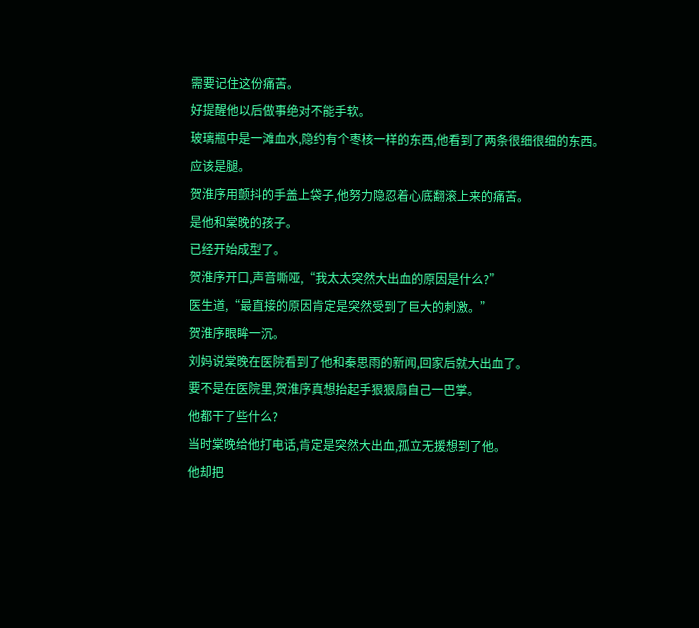需要记住这份痛苦。
好提醒他以后做事绝对不能手软。
玻璃瓶中是一滩血水,隐约有个枣核一样的东西,他看到了两条很细很细的东西。
应该是腿。
贺淮序用颤抖的手盖上袋子,他努力隐忍着心底翻滚上来的痛苦。
是他和棠晚的孩子。
已经开始成型了。
贺淮序开口,声音嘶哑,“我太太突然大出血的原因是什么?”
医生道,“最直接的原因肯定是突然受到了巨大的刺激。”
贺淮序眼眸一沉。
刘妈说棠晚在医院看到了他和秦思雨的新闻,回家后就大出血了。
要不是在医院里,贺淮序真想抬起手狠狠扇自己一巴掌。
他都干了些什么?
当时棠晚给他打电话,肯定是突然大出血,孤立无援想到了他。
他却把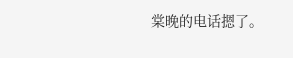棠晚的电话摁了。